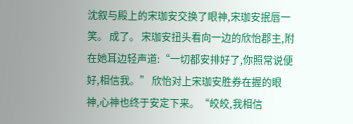沈叙与殿上的宋珈安交换了眼神,宋珈安抿唇一笑。 成了。 宋珈安扭头看向一边的欣怡郡主,附在她耳边轻声道:“一切都安排好了,你照常说便好,相信我。” 欣怡对上宋珈安胜券在握的眼神,心神也终于安定下来。“皎皎,我相信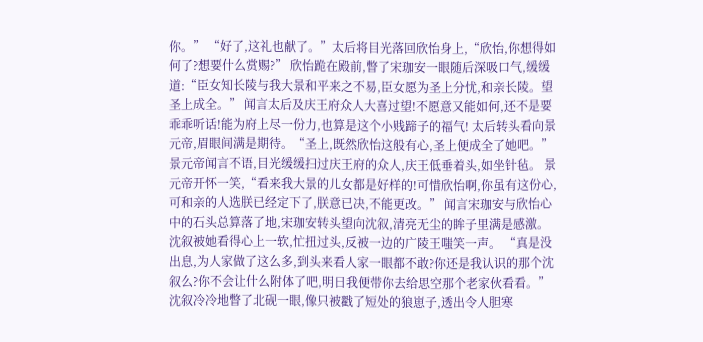你。” “好了,这礼也献了。”太后将目光落回欣怡身上,“欣怡,你想得如何了?想要什么赏赐?” 欣怡跪在殿前,瞥了宋珈安一眼随后深吸口气,缓缓道:“臣女知长陵与我大景和平来之不易,臣女愿为圣上分忧,和亲长陵。望圣上成全。” 闻言太后及庆王府众人大喜过望!不愿意又能如何,还不是要乖乖听话!能为府上尽一份力,也算是这个小贱蹄子的福气! 太后转头看向景元帝,眉眼间满是期待。“圣上,既然欣怡这般有心,圣上便成全了她吧。” 景元帝闻言不语,目光缓缓扫过庆王府的众人,庆王低垂着头,如坐针毡。 景元帝开怀一笑,“看来我大景的儿女都是好样的!可惜欣怡啊,你虽有这份心,可和亲的人选朕已经定下了,朕意已决,不能更改。” 闻言宋珈安与欣怡心中的石头总算落了地,宋珈安转头望向沈叙,清亮无尘的眸子里满是感激。 沈叙被她看得心上一软,忙扭过头,反被一边的广陵王嗤笑一声。 “真是没出息,为人家做了这么多,到头来看人家一眼都不敢?你还是我认识的那个沈叙么?你不会让什么附体了吧,明日我便带你去给思空那个老家伙看看。” 沈叙冷冷地瞥了北砚一眼,像只被戳了短处的狼崽子,透出令人胆寒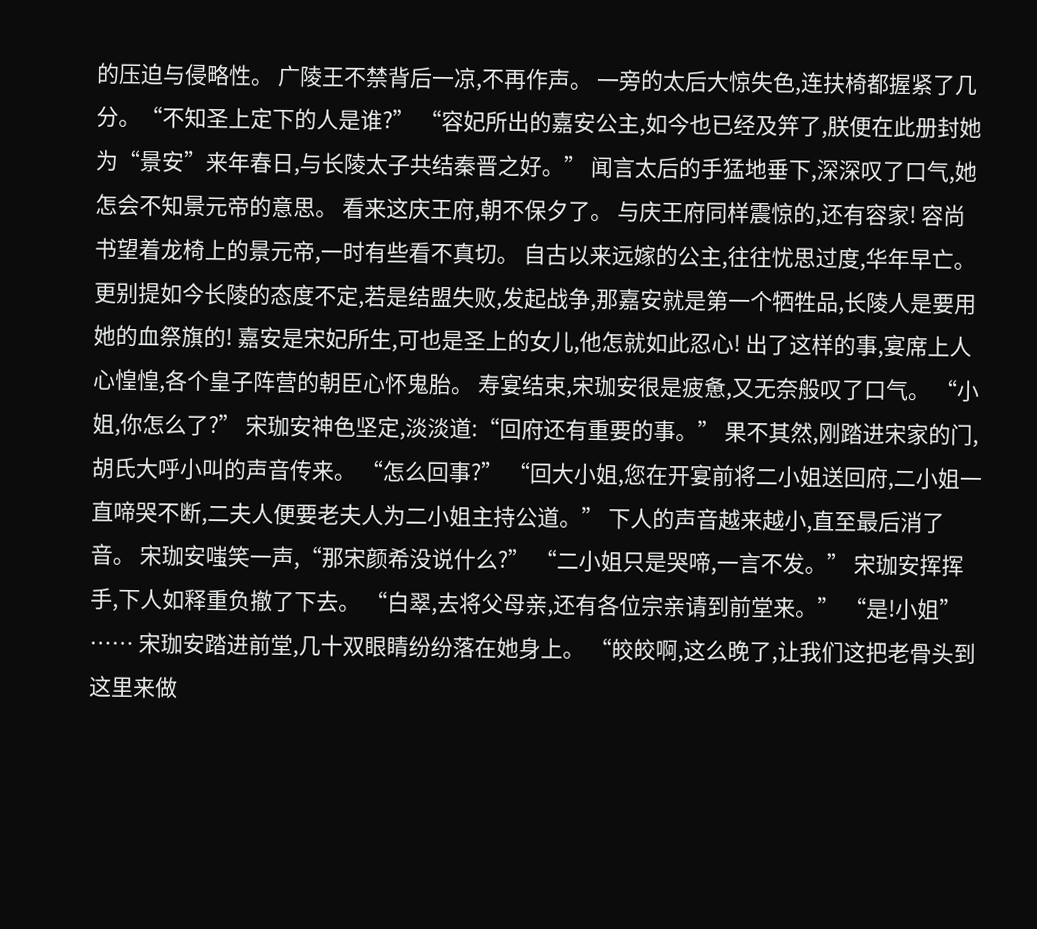的压迫与侵略性。 广陵王不禁背后一凉,不再作声。 一旁的太后大惊失色,连扶椅都握紧了几分。“不知圣上定下的人是谁?” “容妃所出的嘉安公主,如今也已经及笄了,朕便在此册封她为“景安”来年春日,与长陵太子共结秦晋之好。” 闻言太后的手猛地垂下,深深叹了口气,她怎会不知景元帝的意思。 看来这庆王府,朝不保夕了。 与庆王府同样震惊的,还有容家! 容尚书望着龙椅上的景元帝,一时有些看不真切。 自古以来远嫁的公主,往往忧思过度,华年早亡。 更别提如今长陵的态度不定,若是结盟失败,发起战争,那嘉安就是第一个牺牲品,长陵人是要用她的血祭旗的! 嘉安是宋妃所生,可也是圣上的女儿,他怎就如此忍心! 出了这样的事,宴席上人心惶惶,各个皇子阵营的朝臣心怀鬼胎。 寿宴结束,宋珈安很是疲惫,又无奈般叹了口气。 “小姐,你怎么了?” 宋珈安神色坚定,淡淡道:“回府还有重要的事。” 果不其然,刚踏进宋家的门,胡氏大呼小叫的声音传来。 “怎么回事?” “回大小姐,您在开宴前将二小姐送回府,二小姐一直啼哭不断,二夫人便要老夫人为二小姐主持公道。” 下人的声音越来越小,直至最后消了音。 宋珈安嗤笑一声,“那宋颜希没说什么?” “二小姐只是哭啼,一言不发。” 宋珈安挥挥手,下人如释重负撤了下去。 “白翠,去将父母亲,还有各位宗亲请到前堂来。” “是!小姐” …… 宋珈安踏进前堂,几十双眼睛纷纷落在她身上。 “皎皎啊,这么晚了,让我们这把老骨头到这里来做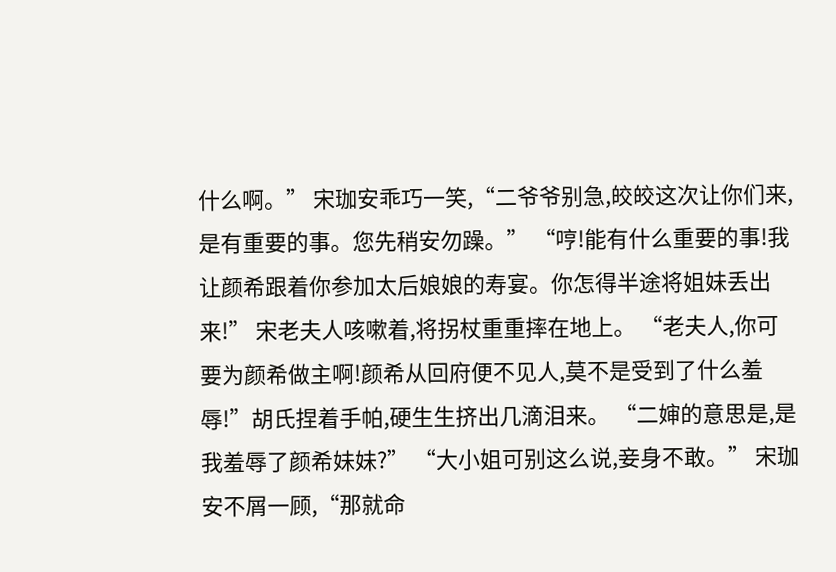什么啊。” 宋珈安乖巧一笑,“二爷爷别急,皎皎这次让你们来,是有重要的事。您先稍安勿躁。” “哼!能有什么重要的事!我让颜希跟着你参加太后娘娘的寿宴。你怎得半途将姐妹丢出来!” 宋老夫人咳嗽着,将拐杖重重摔在地上。 “老夫人,你可要为颜希做主啊!颜希从回府便不见人,莫不是受到了什么羞辱!”胡氏捏着手帕,硬生生挤出几滴泪来。 “二婶的意思是,是我羞辱了颜希妹妹?” “大小姐可别这么说,妾身不敢。” 宋珈安不屑一顾,“那就命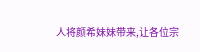人将颜希妹妹带来,让各位宗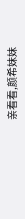亲看看,颜希妹妹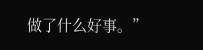做了什么好事。”